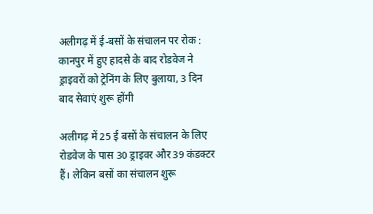अलीगढ़ में ई-बसों के संचालन पर रोक : कानपुर में हुए हादसे के बाद रोडवेज ने ड्राइवरों को ट्रेनिंग के लिए बुलाया, 3 दिन बाद सेवाएं शुरू होंगी

अलीगढ़ में 25 ई बसों के संचालन के लिए रोडवेज के पास 30 ड्राइवर और 39 कंडक्टर हैं। लेकिन बसों का संचालन शुरू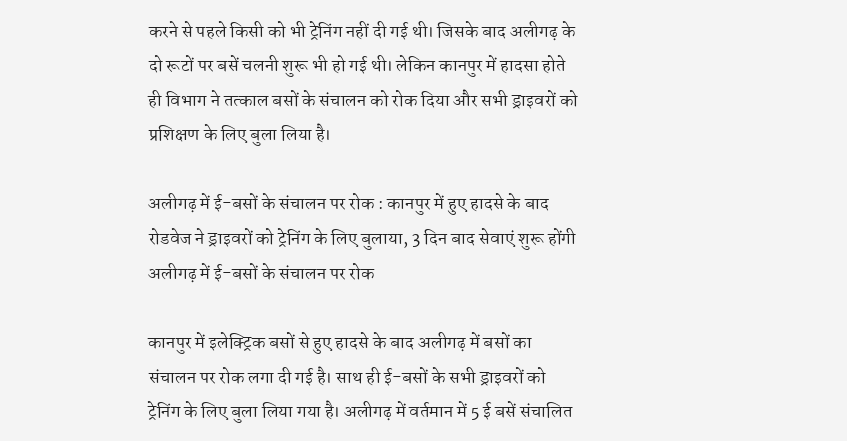करने से पहले किसी को भी ट्रेनिंग नहीं दी गई थी। जिसके बाद अलीगढ़ के दो रूटों पर बसें चलनी शुरू भी हो गई थी। लेकिन कानपुर में हादसा होते ही विभाग ने तत्काल बसों के संचालन को रोक दिया और सभी ड्राइवरों को प्रशिक्षण के लिए बुला लिया है।

अलीगढ़ में ई-बसों के संचालन पर रोक : कानपुर में हुए हादसे के बाद रोडवेज ने ड्राइवरों को ट्रेनिंग के लिए बुलाया, 3 दिन बाद सेवाएं शुरू होंगी
अलीगढ़ में ई-बसों के संचालन पर रोक

कानपुर में इलेक्ट्रिक बसों से हुए हादसे के बाद अलीगढ़ में बसों का संचालन पर रोक लगा दी गई है। साथ ही ई-बसों के सभी ड्राइवरों को ट्रेनिंग के लिए बुला लिया गया है। अलीगढ़ में वर्तमान में 5 ई बसें संचालित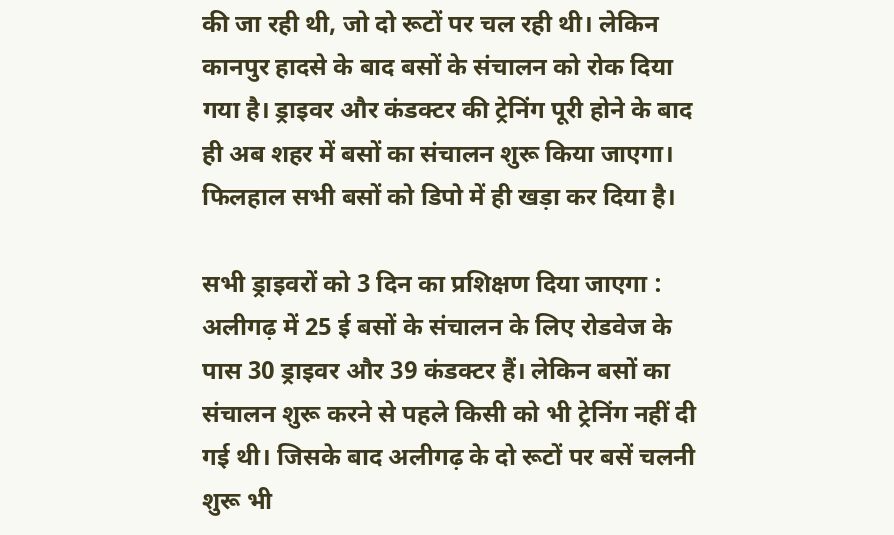की जा रही थी, जो दो रूटों पर चल रही थी। लेकिन कानपुर हादसे के बाद बसों के संचालन को रोक दिया गया है। ड्राइवर और कंडक्टर की ट्रेनिंग पूरी होने के बाद ही अब शहर में बसों का संचालन शुरू किया जाएगा। फिलहाल सभी बसों को डिपो में ही खड़ा कर दिया है।

सभी ड्राइवरों को 3 दिन का प्रशिक्षण दिया जाएगा : अलीगढ़ में 25 ई बसों के संचालन के लिए रोडवेज के पास 30 ड्राइवर और 39 कंडक्टर हैं। लेकिन बसों का संचालन शुरू करने से पहले किसी को भी ट्रेनिंग नहीं दी गई थी। जिसके बाद अलीगढ़ के दो रूटों पर बसें चलनी शुरू भी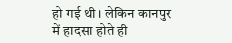हो गई थी। लेकिन कानपुर में हादसा होते ही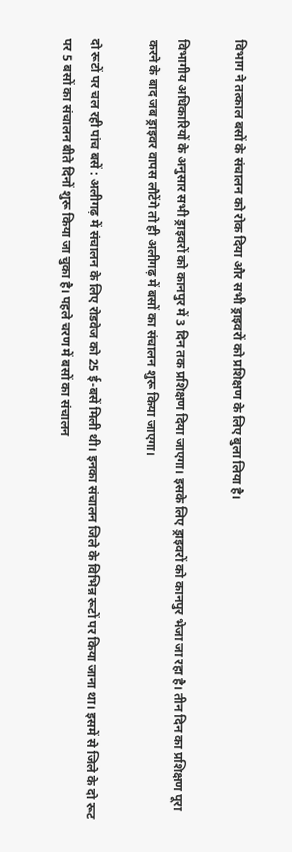विभाग ने तत्काल बसों के संचालन को रोक दिया और सभी ड्राइवरों को प्रशिक्षण के लिए बुला लिया है।

विभागीय अधिकारियों के अनुसार सभी ड्राइवरों को कानपुर में 3 दिन तक प्रशिक्षण दिया जाएगा। इसके लिए ड्राइवरों को कानपुर भेजा जा रहा है। तीन दिन का प्रशिक्षण पूरा करने के बाद जब ड्राइवर वापस लौटेंगे तो ही अलीगढ़ में बसों का संचालन शुरू किया जाएगा।

दो रूटों पर चल रही पांच बसें : अलीगढ़ में संचालन के लिए रोडवेज को 25 ई-बसें मिली थी। इनका संचालन जिले के विभिन्न रूटों पर किया जाना था। इसमें से जिले के दो रूट पर 5 बसों का संचालन बीते दिनों शुरू किया जा चुका है। पहले चरण में बसों का संचालन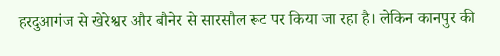हरदुआगंज से खेरेश्वर और बौनेर से सारसौल रूट पर किया जा रहा है। लेकिन कानपुर की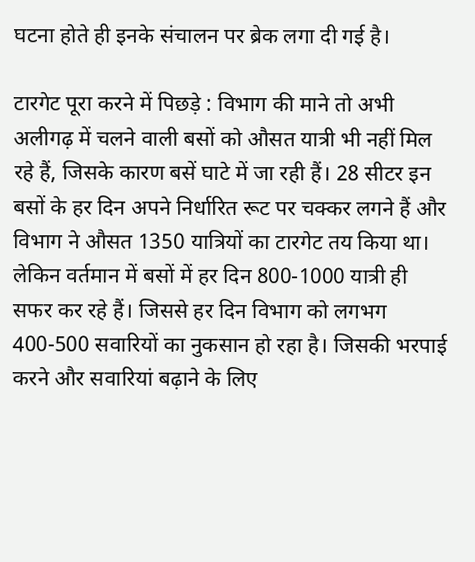घटना होते ही इनके संचालन पर ब्रेक लगा दी गई है।

टारगेट पूरा करने में पिछड़े : विभाग की माने तो अभी अलीगढ़ में चलने वाली बसों को औसत यात्री भी नहीं मिल रहे हैं, जिसके कारण बसें घाटे में जा रही हैं। 28 सीटर इन बसों के हर दिन अपने निर्धारित रूट पर चक्कर लगने हैं और विभाग ने औसत 1350 यात्रियों का टारगेट तय किया था। लेकिन वर्तमान में बसों में हर दिन 800-1000 यात्री ही सफर कर रहे हैं। जिससे हर दिन विभाग को लगभग 400-500 सवारियों का नुकसान हो रहा है। जिसकी भरपाई करने और सवारियां बढ़ाने के लिए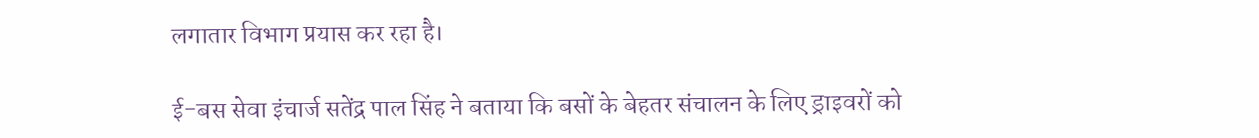लगातार विभाग प्रयास कर रहा है।

ई-बस सेवा इंचार्ज सतेंद्र पाल सिंह ने बताया कि बसों के बेहतर संचालन के लिए ड्राइवरों को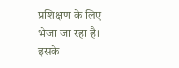प्रशिक्षण के लिए भेजा जा रहा है। इसके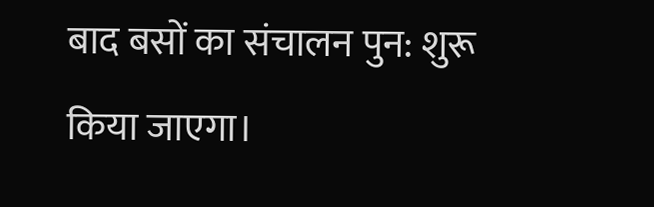बाद बसों का संचालन पुन: शुरू किया जाएगा।